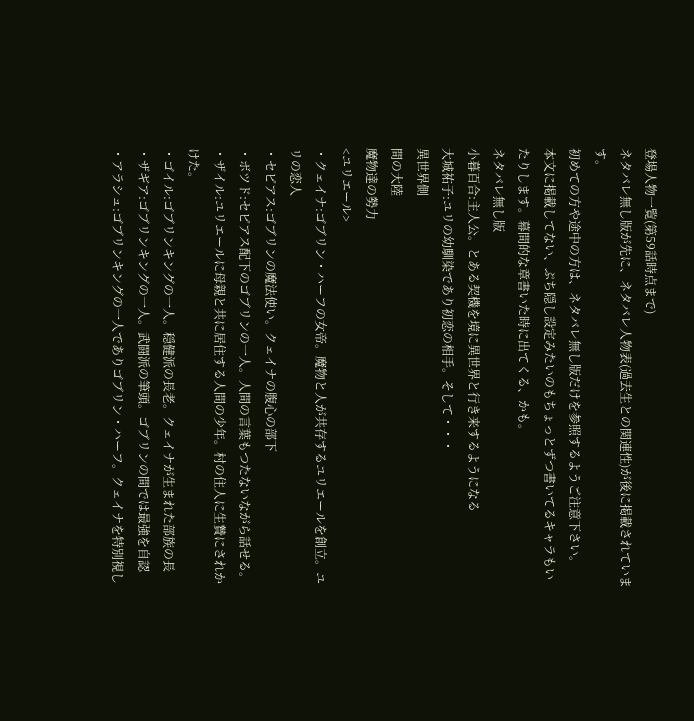登場人物一覧(第59話時点まで)
ネタバレ無し版が先に、ネタバレ人物表(過去生との関連性)が後に掲載されています。
初めての方や途中の方は、ネタバレ無し版だけを参照するようご注意下さい。
本文に掲載してない、ぷち隠し設定みたいのもちょっとずつ書いてるキャラもいたりします。幕間的な章書いた時に出てくる、かも。
ネタバレ無し版
小暮百合:主人公。とある契機を境に異世界と行き来するようになる
大城祐子:ユリの幼馴染であり初恋の相手。そして・・・
異世界側
間の大陸
魔物達の勢力
<ユリエール>
・クェイナ:ゴブリン・ハーフの女帝。魔物と人が共存するユリエールを創立。ユリの恋人
・セピアス:ゴブリンの魔法使い。クェイナの腹心の部下
・ボツド:セピアス配下のゴブリンの一人。人間の言葉もつたないながら話せる。
・ザイル:ユリエールに母親と共に居住する人間の少年。村の住人に生贄にされかけた。
・ゴイル:ゴブリンキングの一人。穏健派の長老。クェイナが生まれた部族の長
・ザギア:ゴブリンキングの一人。武闘派の筆頭。ゴブリンの間では最強を自認
・アラシュ:ゴブリンキングの一人でありゴブリン・ハーフ。クェイナを特別視し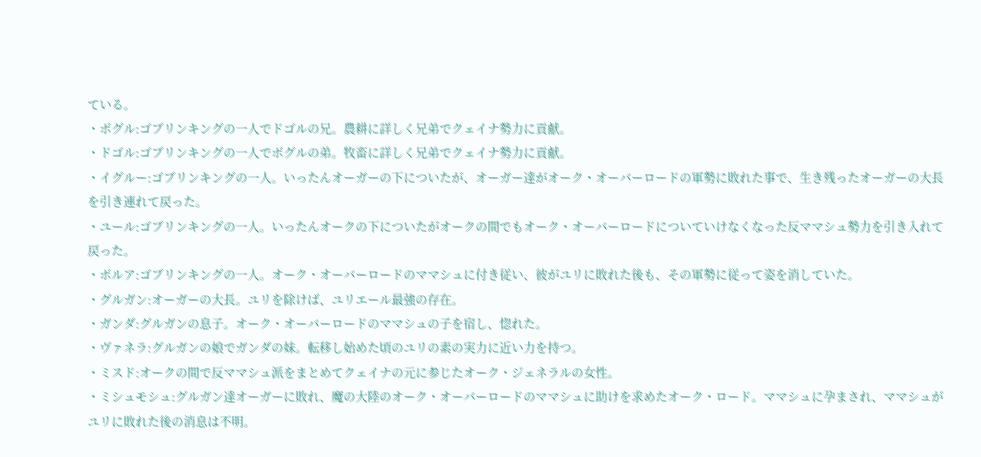ている。
・ボグル:ゴブリンキングの一人でドゴルの兄。農耕に詳しく兄弟でクェイナ勢力に貢献。
・ドゴル:ゴブリンキングの一人でボグルの弟。牧畜に詳しく兄弟でクェイナ勢力に貢献。
・イグルー:ゴブリンキングの一人。いったんオーガーの下についたが、オーガー達がオーク・オーバーロードの軍勢に敗れた事で、生き残ったオーガーの大長を引き連れて戻った。
・ユール:ゴブリンキングの一人。いったんオークの下についたがオークの間でもオーク・オーバーロードについていけなくなった反ママシュ勢力を引き入れて戻った。
・ボルア:ゴブリンキングの一人。オーク・オーバーロードのママシュに付き従い、彼がユリに敗れた後も、その軍勢に従って姿を消していた。
・グルガン:オーガーの大長。ユリを除けば、ユリエール最強の存在。
・ガンダ:グルガンの息子。オーク・オーバーロードのママシュの子を宿し、惚れた。
・ヴァネラ:グルガンの娘でガンダの妹。転移し始めた頃のユリの素の実力に近い力を持つ。
・ミスド:オークの間で反ママシュ派をまとめてクェイナの元に参じたオーク・ジェネラルの女性。
・ミシュモシュ:グルガン達オーガーに敗れ、魔の大陸のオーク・オーバーロードのママシュに助けを求めたオーク・ロード。ママシュに孕まされ、ママシュがユリに敗れた後の消息は不明。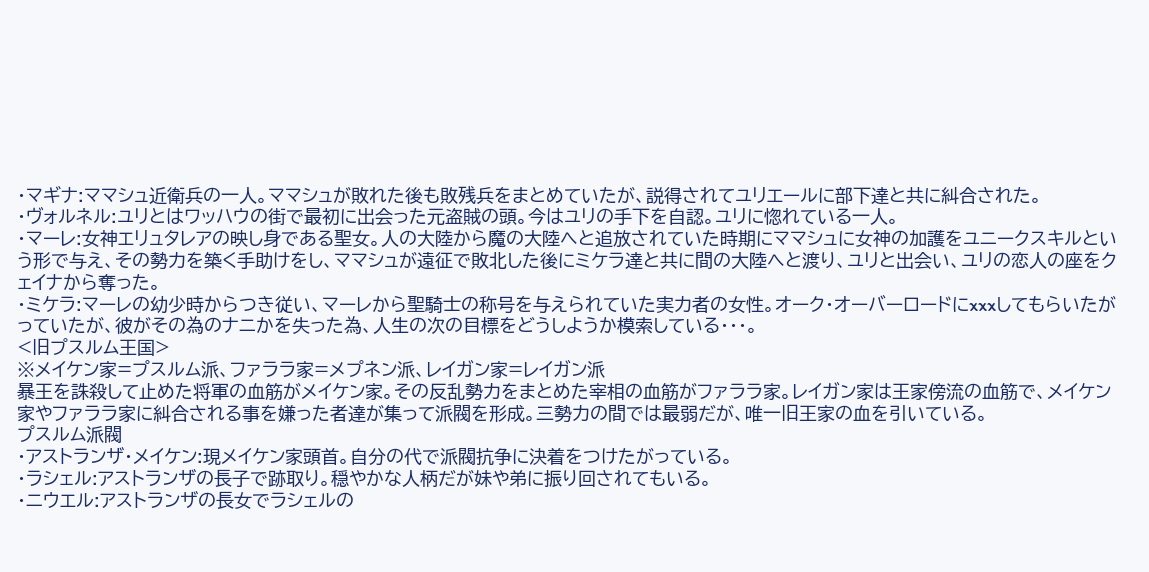・マギナ:ママシュ近衛兵の一人。ママシュが敗れた後も敗残兵をまとめていたが、説得されてユリエールに部下達と共に糾合された。
・ヴォルネル:ユリとはワッハウの街で最初に出会った元盗賊の頭。今はユリの手下を自認。ユリに惚れている一人。
・マーレ:女神エリュタレアの映し身である聖女。人の大陸から魔の大陸へと追放されていた時期にママシュに女神の加護をユニークスキルという形で与え、その勢力を築く手助けをし、ママシュが遠征で敗北した後にミケラ達と共に間の大陸へと渡り、ユリと出会い、ユリの恋人の座をクェイナから奪った。
・ミケラ:マーレの幼少時からつき従い、マーレから聖騎士の称号を与えられていた実力者の女性。オーク・オーバーロードにxxxしてもらいたがっていたが、彼がその為のナニかを失った為、人生の次の目標をどうしようか模索している・・・。
<旧プスルム王国>
※メイケン家=プスルム派、ファララ家=メプネン派、レイガン家=レイガン派
暴王を誅殺して止めた将軍の血筋がメイケン家。その反乱勢力をまとめた宰相の血筋がファララ家。レイガン家は王家傍流の血筋で、メイケン家やファララ家に糾合される事を嫌った者達が集って派閥を形成。三勢力の間では最弱だが、唯一旧王家の血を引いている。
プスルム派閥
・アストランザ・メイケン:現メイケン家頭首。自分の代で派閥抗争に決着をつけたがっている。
・ラシェル:アストランザの長子で跡取り。穏やかな人柄だが妹や弟に振り回されてもいる。
・ニウエル:アストランザの長女でラシェルの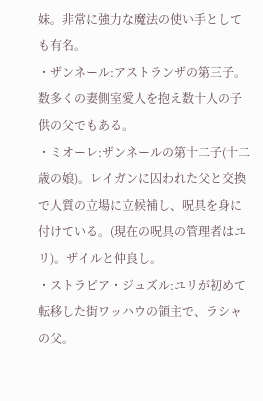妹。非常に強力な魔法の使い手としても有名。
・ザンネール:アストランザの第三子。数多くの妻側室愛人を抱え数十人の子供の父でもある。
・ミオーレ:ザンネールの第十二子(十二歳の娘)。レイガンに囚われた父と交換で人質の立場に立候補し、呪具を身に付けている。(現在の呪具の管理者はユリ)。ザイルと仲良し。
・ストラピア・ジュズル:ユリが初めて転移した街ワッハウの領主で、ラシャの父。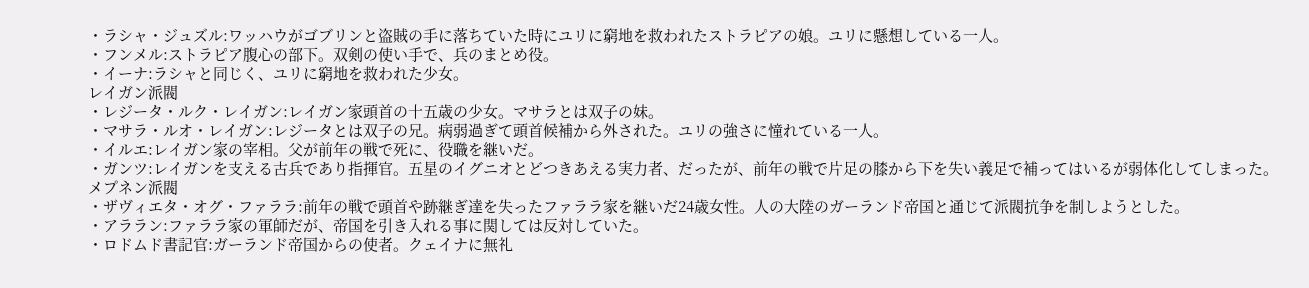・ラシャ・ジュズル:ワッハウがゴブリンと盗賊の手に落ちていた時にユリに窮地を救われたストラピアの娘。ユリに懸想している一人。
・フンメル:ストラピア腹心の部下。双剣の使い手で、兵のまとめ役。
・イーナ:ラシャと同じく、ユリに窮地を救われた少女。
レイガン派閥
・レジータ・ルク・レイガン:レイガン家頭首の十五歳の少女。マサラとは双子の妹。
・マサラ・ルオ・レイガン:レジータとは双子の兄。病弱過ぎて頭首候補から外された。ユリの強さに憧れている一人。
・イルエ:レイガン家の宰相。父が前年の戦で死に、役職を継いだ。
・ガンツ:レイガンを支える古兵であり指揮官。五星のイグニオとどつきあえる実力者、だったが、前年の戦で片足の膝から下を失い義足で補ってはいるが弱体化してしまった。
メプネン派閥
・ザヴィエタ・オグ・ファララ:前年の戦で頭首や跡継ぎ達を失ったファララ家を継いだ24歳女性。人の大陸のガーランド帝国と通じて派閥抗争を制しようとした。
・アララン:ファララ家の軍師だが、帝国を引き入れる事に関しては反対していた。
・ロドムド書記官:ガーランド帝国からの使者。クェイナに無礼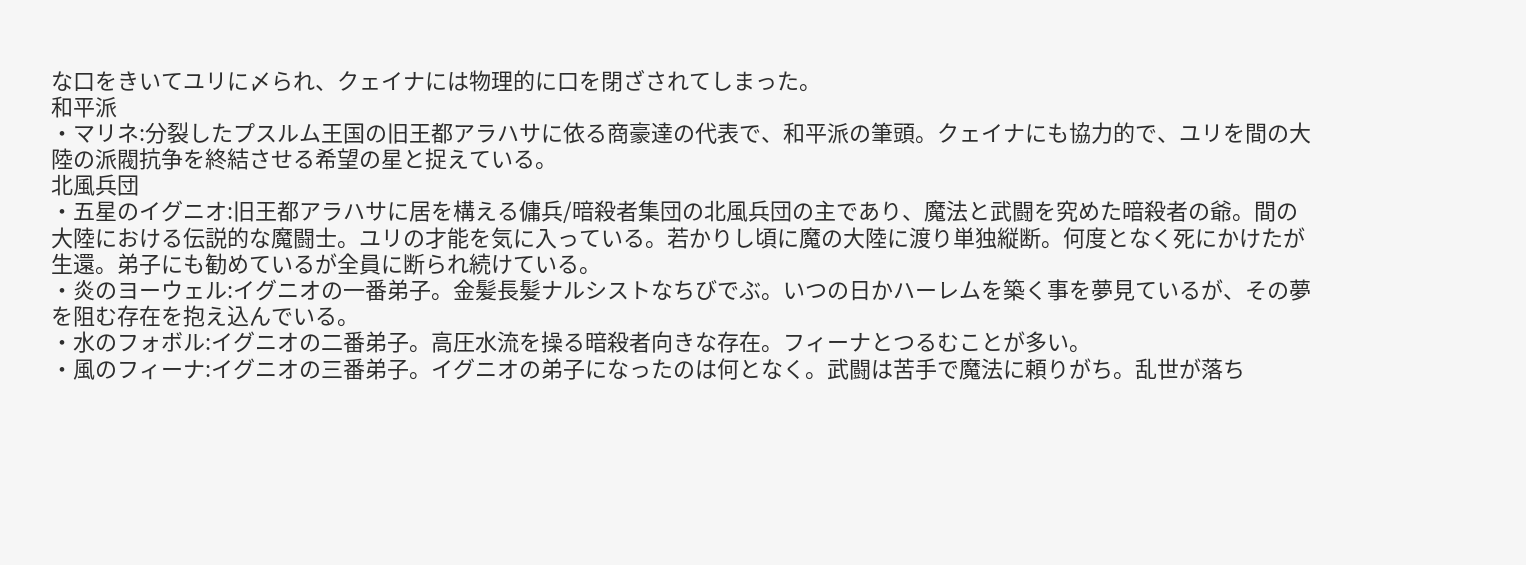な口をきいてユリに〆られ、クェイナには物理的に口を閉ざされてしまった。
和平派
・マリネ:分裂したプスルム王国の旧王都アラハサに依る商豪達の代表で、和平派の筆頭。クェイナにも協力的で、ユリを間の大陸の派閥抗争を終結させる希望の星と捉えている。
北風兵団
・五星のイグニオ:旧王都アラハサに居を構える傭兵/暗殺者集団の北風兵団の主であり、魔法と武闘を究めた暗殺者の爺。間の大陸における伝説的な魔闘士。ユリの才能を気に入っている。若かりし頃に魔の大陸に渡り単独縦断。何度となく死にかけたが生還。弟子にも勧めているが全員に断られ続けている。
・炎のヨーウェル:イグニオの一番弟子。金髪長髪ナルシストなちびでぶ。いつの日かハーレムを築く事を夢見ているが、その夢を阻む存在を抱え込んでいる。
・水のフォボル:イグニオの二番弟子。高圧水流を操る暗殺者向きな存在。フィーナとつるむことが多い。
・風のフィーナ:イグニオの三番弟子。イグニオの弟子になったのは何となく。武闘は苦手で魔法に頼りがち。乱世が落ち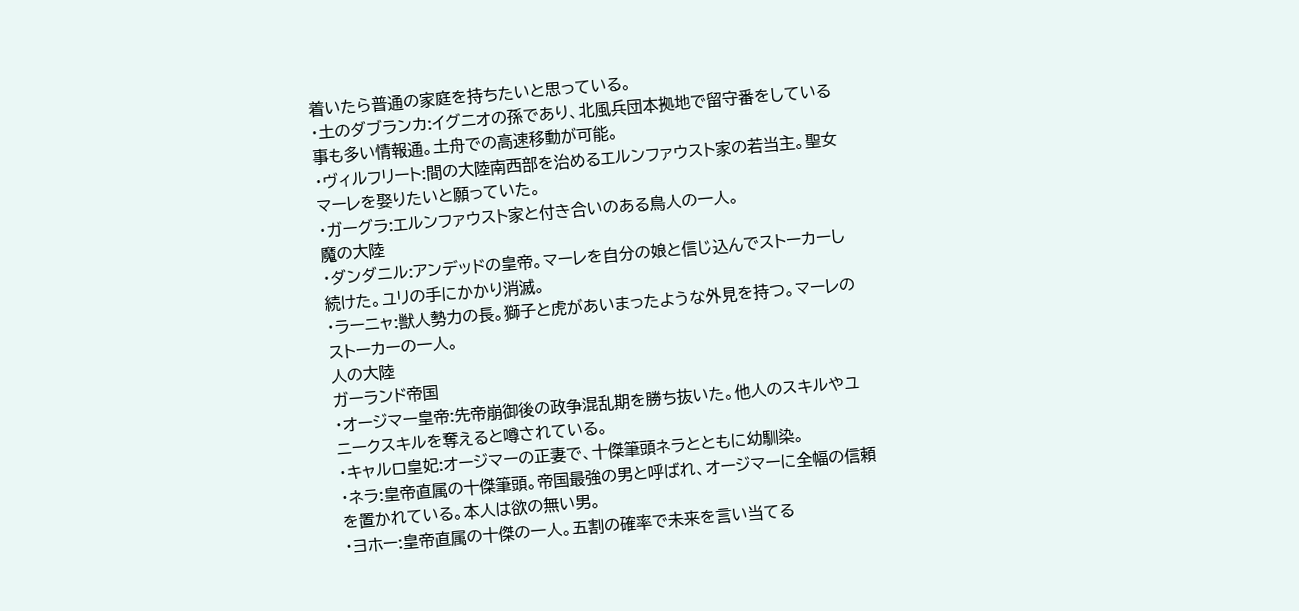着いたら普通の家庭を持ちたいと思っている。
・土のダブランカ:イグニオの孫であり、北風兵団本拠地で留守番をしている事も多い情報通。土舟での高速移動が可能。
・ヴィルフリート:間の大陸南西部を治めるエルンファウスト家の若当主。聖女マーレを娶りたいと願っていた。
・ガーグラ:エルンファウスト家と付き合いのある鳥人の一人。
魔の大陸
・ダンダニル:アンデッドの皇帝。マーレを自分の娘と信じ込んでストーカーし続けた。ユリの手にかかり消滅。
・ラーニャ:獣人勢力の長。獅子と虎があいまったような外見を持つ。マーレのストーカーの一人。
人の大陸
ガーランド帝国
・オージマー皇帝:先帝崩御後の政争混乱期を勝ち抜いた。他人のスキルやユニークスキルを奪えると噂されている。
・キャルロ皇妃:オージマーの正妻で、十傑筆頭ネラとともに幼馴染。
・ネラ:皇帝直属の十傑筆頭。帝国最強の男と呼ばれ、オージマーに全幅の信頼を置かれている。本人は欲の無い男。
・ヨホー:皇帝直属の十傑の一人。五割の確率で未来を言い当てる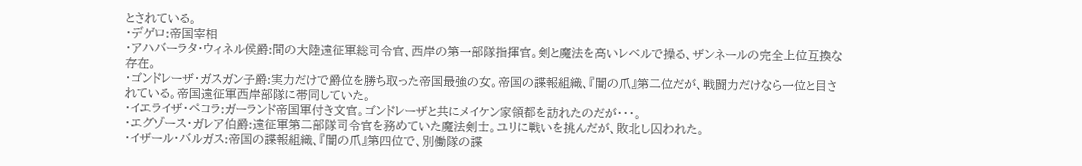とされている。
・デゲロ:帝国宰相
・アハバーラタ・ウィネル侯爵:間の大陸遠征軍総司令官、西岸の第一部隊指揮官。剣と魔法を高いレベルで操る、ザンネールの完全上位互換な存在。
・ゴンドレーザ・ガスガン子爵:実力だけで爵位を勝ち取った帝国最強の女。帝国の諜報組織、『闇の爪』第二位だが、戦闘力だけなら一位と目されている。帝国遠征軍西岸部隊に帯同していた。
・イエライザ・ペコラ:ガーランド帝国軍付き文官。ゴンドレーザと共にメイケン家領都を訪れたのだが・・・。
・エグゾース・ガレア伯爵:遠征軍第二部隊司令官を務めていた魔法剣士。ユリに戦いを挑んだが、敗北し囚われた。
・イザール・バルガス:帝国の諜報組織、『闇の爪』第四位で、別働隊の諜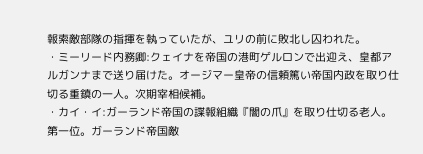報索敵部隊の指揮を執っていたが、ユリの前に敗北し囚われた。
・ミーリード内務卿:クェイナを帝国の港町ゲルロンで出迎え、皇都アルガンナまで送り届けた。オージマー皇帝の信頼篤い帝国内政を取り仕切る重鎮の一人。次期宰相候補。
・カイ・イ:ガーランド帝国の諜報組織『闇の爪』を取り仕切る老人。第一位。ガーランド帝国敵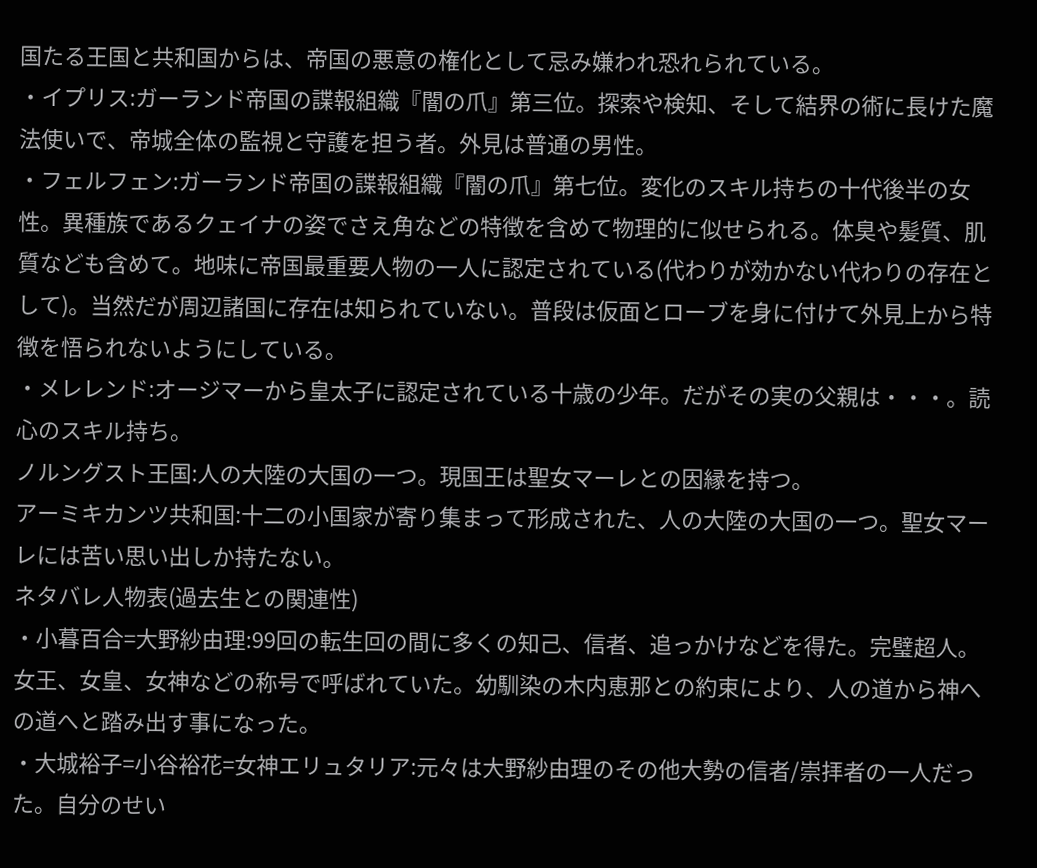国たる王国と共和国からは、帝国の悪意の権化として忌み嫌われ恐れられている。
・イプリス:ガーランド帝国の諜報組織『闇の爪』第三位。探索や検知、そして結界の術に長けた魔法使いで、帝城全体の監視と守護を担う者。外見は普通の男性。
・フェルフェン:ガーランド帝国の諜報組織『闇の爪』第七位。変化のスキル持ちの十代後半の女性。異種族であるクェイナの姿でさえ角などの特徴を含めて物理的に似せられる。体臭や髪質、肌質なども含めて。地味に帝国最重要人物の一人に認定されている(代わりが効かない代わりの存在として)。当然だが周辺諸国に存在は知られていない。普段は仮面とローブを身に付けて外見上から特徴を悟られないようにしている。
・メレレンド:オージマーから皇太子に認定されている十歳の少年。だがその実の父親は・・・。読心のスキル持ち。
ノルングスト王国:人の大陸の大国の一つ。現国王は聖女マーレとの因縁を持つ。
アーミキカンツ共和国:十二の小国家が寄り集まって形成された、人の大陸の大国の一つ。聖女マーレには苦い思い出しか持たない。
ネタバレ人物表(過去生との関連性)
・小暮百合=大野紗由理:99回の転生回の間に多くの知己、信者、追っかけなどを得た。完璧超人。女王、女皇、女神などの称号で呼ばれていた。幼馴染の木内恵那との約束により、人の道から神への道へと踏み出す事になった。
・大城裕子=小谷裕花=女神エリュタリア:元々は大野紗由理のその他大勢の信者/崇拝者の一人だった。自分のせい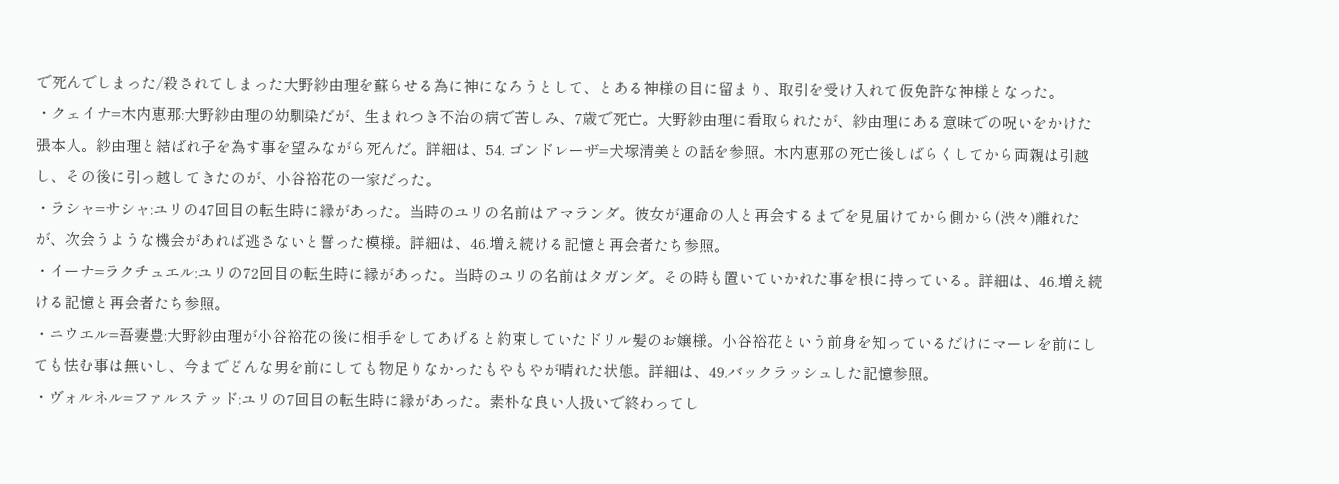で死んでしまった/殺されてしまった大野紗由理を蘇らせる為に神になろうとして、とある神様の目に留まり、取引を受け入れて仮免許な神様となった。
・クェイナ=木内恵那:大野紗由理の幼馴染だが、生まれつき不治の病で苦しみ、7歳で死亡。大野紗由理に看取られたが、紗由理にある意味での呪いをかけた張本人。紗由理と結ばれ子を為す事を望みながら死んだ。詳細は、54. ゴンドレーザ=犬塚清美との話を参照。木内恵那の死亡後しばらくしてから両親は引越し、その後に引っ越してきたのが、小谷裕花の一家だった。
・ラシャ=サシャ:ユリの47回目の転生時に縁があった。当時のユリの名前はアマランダ。彼女が運命の人と再会するまでを見届けてから側から(渋々)離れたが、次会うような機会があれば逃さないと誓った模様。詳細は、46.増え続ける記憶と再会者たち参照。
・イーナ=ラクチュエル:ユリの72回目の転生時に縁があった。当時のユリの名前はタガンダ。その時も置いていかれた事を根に持っている。詳細は、46.増え続ける記憶と再会者たち参照。
・ニウエル=吾妻豊:大野紗由理が小谷裕花の後に相手をしてあげると約束していたドリル髪のお嬢様。小谷裕花という前身を知っているだけにマーレを前にしても怯む事は無いし、今までどんな男を前にしても物足りなかったもやもやが晴れた状態。詳細は、49.バックラッシュした記憶参照。
・ヴォルネル=ファルステッド:ユリの7回目の転生時に縁があった。素朴な良い人扱いで終わってし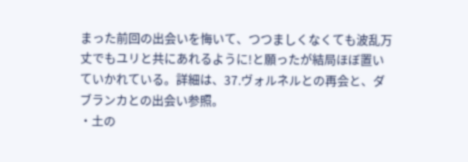まった前回の出会いを悔いて、つつましくなくても波乱万丈でもユリと共にあれるように!と願ったが結局ほぼ置いていかれている。詳細は、37.ヴォルネルとの再会と、ダブランカとの出会い参照。
・土の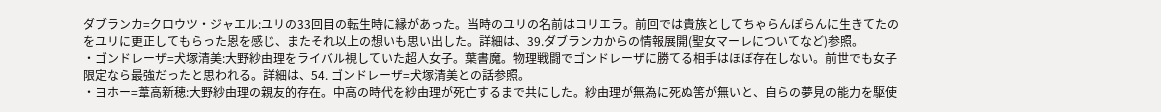ダブランカ=クロウツ・ジャエル:ユリの33回目の転生時に縁があった。当時のユリの名前はコリエラ。前回では貴族としてちゃらんぽらんに生きてたのをユリに更正してもらった恩を感じ、またそれ以上の想いも思い出した。詳細は、39.ダブランカからの情報展開(聖女マーレについてなど)参照。
・ゴンドレーザ=犬塚清美:大野紗由理をライバル視していた超人女子。葉書魔。物理戦闘でゴンドレーザに勝てる相手はほぼ存在しない。前世でも女子限定なら最強だったと思われる。詳細は、54. ゴンドレーザ=犬塚清美との話参照。
・ヨホー=葦高新穂:大野紗由理の親友的存在。中高の時代を紗由理が死亡するまで共にした。紗由理が無為に死ぬ筈が無いと、自らの夢見の能力を駆使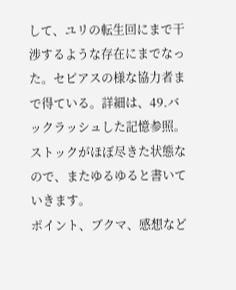して、ユリの転生回にまで干渉するような存在にまでなった。セピアスの様な協力者まで得ている。詳細は、49.バックラッシュした記憶参照。
ストックがほぼ尽きた状態なので、またゆるゆると書いていきます。
ポイント、ブクマ、感想など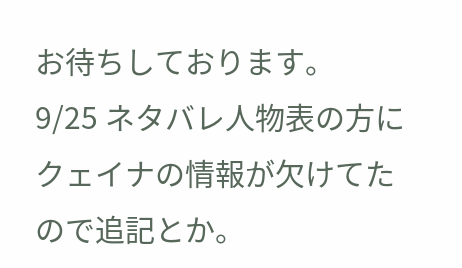お待ちしております。
9/25 ネタバレ人物表の方にクェイナの情報が欠けてたので追記とか。